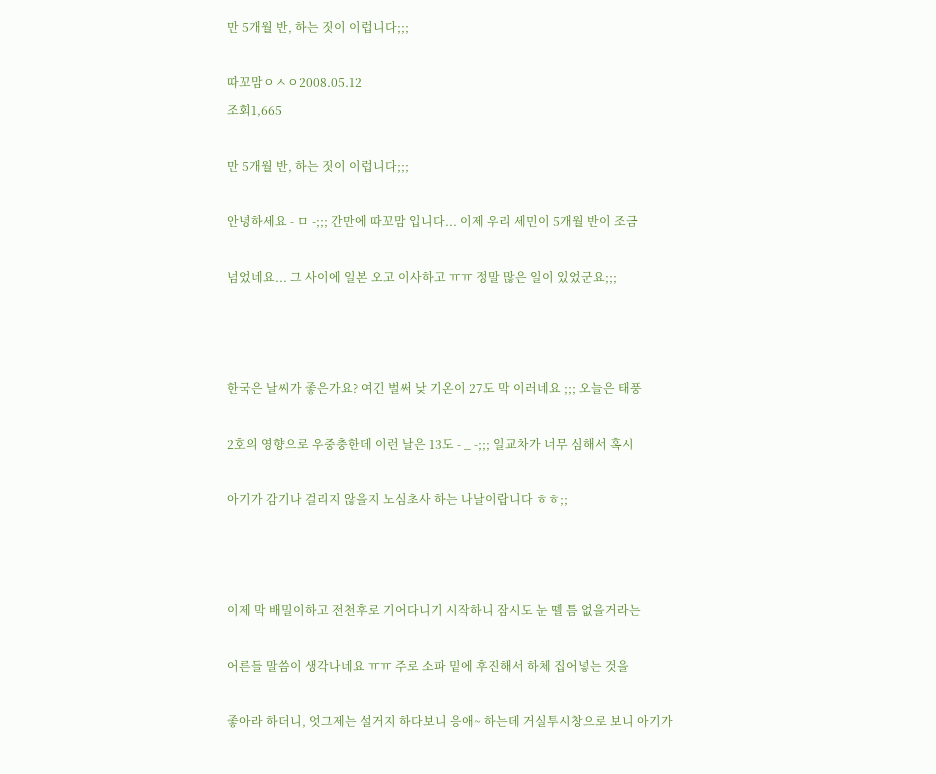만 5개월 반, 하는 짓이 이럽니다;;;

따꼬맘ㅇㅅㅇ2008.05.12
조회1,665

만 5개월 반, 하는 짓이 이럽니다;;;

안녕하세요 - ㅁ -;;; 간만에 따꼬맘 입니다... 이제 우리 세민이 5개월 반이 조금

넘었네요... 그 사이에 일본 오고 이사하고 ㅠㅠ 정말 많은 일이 있었군요;;;



한국은 날씨가 좋은가요? 여긴 벌써 낮 기온이 27도 막 이러네요 ;;; 오늘은 태풍

2호의 영향으로 우중충한데 이런 날은 13도 - _ -;;; 일교차가 너무 심해서 혹시

아기가 감기나 걸리지 않을지 노심초사 하는 나날이랍니다 ㅎㅎ;;



이제 막 배밀이하고 전천후로 기어다니기 시작하니 잠시도 눈 뗄 틈 없을거라는

어른들 말씀이 생각나네요 ㅠㅠ 주로 소파 밑에 후진해서 하체 집어넣는 것을

좋아라 하더니, 엇그제는 설거지 하다보니 응애~ 하는데 거실투시창으로 보니 아기가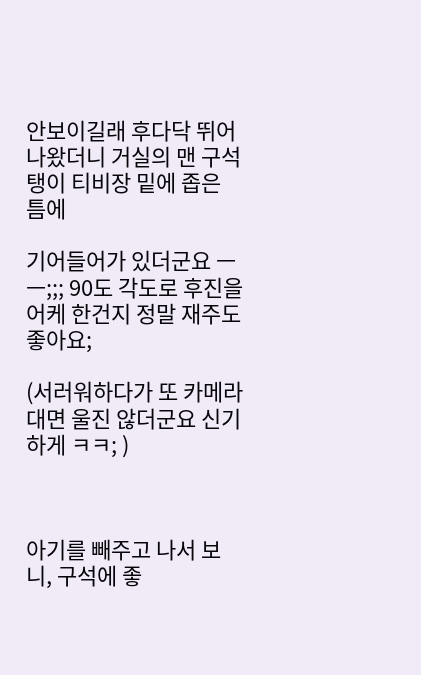안보이길래 후다닥 뛰어나왔더니 거실의 맨 구석탱이 티비장 밑에 좁은 틈에

기어들어가 있더군요 ㅡㅡ;;; 90도 각도로 후진을 어케 한건지 정말 재주도 좋아요;

(서러워하다가 또 카메라 대면 울진 않더군요 신기하게 ㅋㅋ; )



아기를 빼주고 나서 보니, 구석에 좋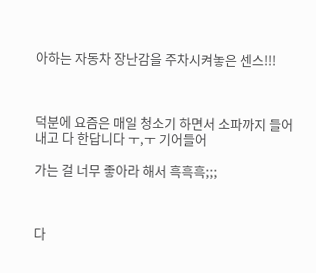아하는 자동차 장난감을 주차시켜놓은 센스!!!



덕분에 요즘은 매일 청소기 하면서 소파까지 들어내고 다 한답니다 ㅜ,ㅜ 기어들어

가는 걸 너무 좋아라 해서 흑흑흑;;;



다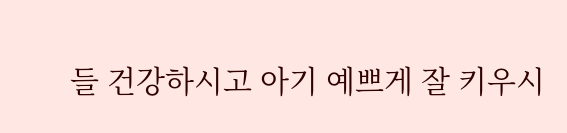들 건강하시고 아기 예쁘게 잘 키우시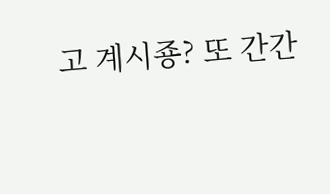고 계시죵? 또 간간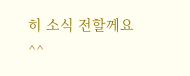히 소식 전할께요 ^^